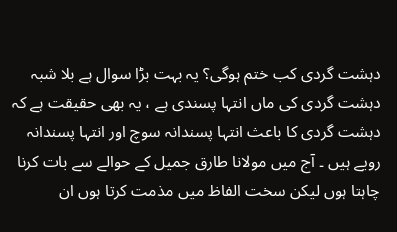دہشت گردی کب ختم ہوگی؟ یہ بہت بڑا سوال ہے بلا شبہ دہشت گردی کی ماں انتہا پسندی ہے ، یہ بھی حقیقت ہے کہ دہشت گردی کا باعث انتہا پسندانہ سوچ اور انتہا پسندانہ رویے ہیں ۔ آج میں مولانا طارق جمیل کے حوالے سے بات کرنا چاہتا ہوں لیکن سخت الفاظ میں مذمت کرتا ہوں ان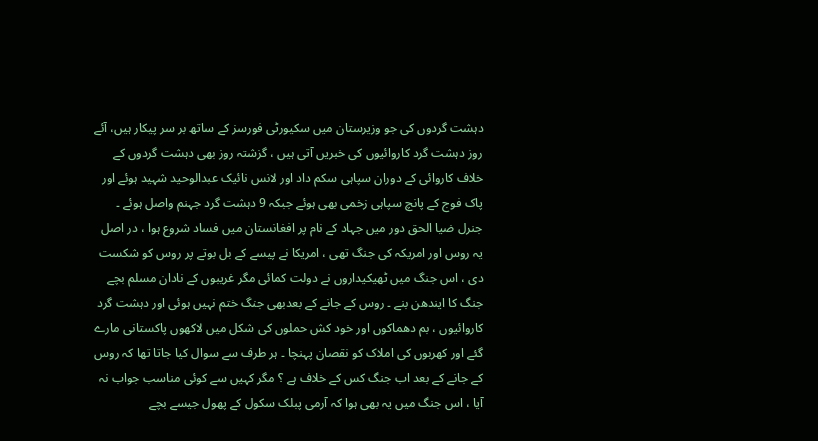دہشت گردوں کی جو وزیرستان میں سکیورٹی فورسز کے ساتھ بر سر پیکار ہیں، آئے روز دہشت گرد کاروائیوں کی خبریں آتی ہیں ، گزشتہ روز بھی دہشت گردوں کے خلاف کاروائی کے دوران سپاہی سکم داد اور لانس نائیک عبدالوحید شہید ہوئے اور پاک فوج کے پانچ سپاہی زخمی بھی ہوئے جبکہ 9 دہشت گرد جہنم واصل ہوئے ۔ جنرل ضیا الحق دور میں جہاد کے نام پر افغانستان میں فساد شروع ہوا ، در اصل یہ روس اور امریکہ کی جنگ تھی ، امریکا نے پیسے کے بل بوتے پر روس کو شکست دی ، اس جنگ میں ٹھیکیداروں نے دولت کمائی مگر غریبوں کے نادان مسلم بچے جنگ کا ایندھن بنے ۔ روس کے جانے کے بعدبھی جنگ ختم نہیں ہوئی اور دہشت گرد کاروائیوں ، بم دھماکوں اور خود کش حملوں کی شکل میں لاکھوں پاکستانی مارے گئے اور کھربوں کی املاک کو نقصان پہنچا ۔ ہر طرف سے سوال کیا جاتا تھا کہ روس کے جانے کے بعد اب جنگ کس کے خلاف ہے ؟ مگر کہیں سے کوئی مناسب جواب نہ آیا ، اس جنگ میں یہ بھی ہوا کہ آرمی پبلک سکول کے پھول جیسے بچے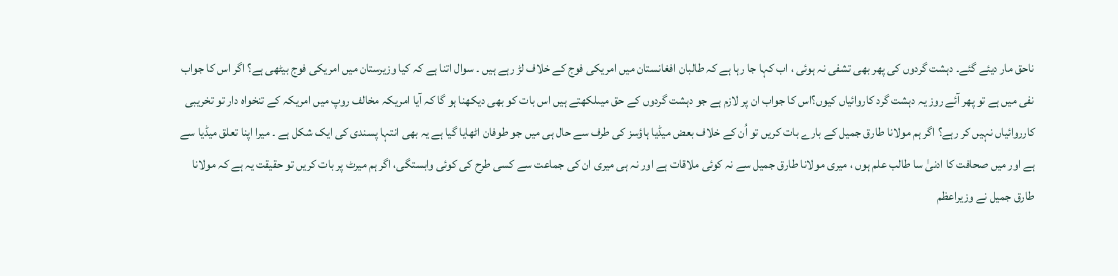ناحق مار دیئے گئے۔ دہشت گردوں کی پھر بھی تشفی نہ ہوئی ، اب کہا جا رہا ہے کہ طالبان افغانستان میں امریکی فوج کے خلاف لڑ رہے ہیں ۔ سوال اتنا ہے کہ کیا وزیرستان میں امریکی فوج بیٹھی ہے؟ اگر اس کا جواب نفی میں ہے تو پھر آئے روز یہ دہشت گرد کاروائیاں کیوں؟اس کا جواب ان پر لازم ہے جو دہشت گردوں کے حق میںلکھتے ہیں اس بات کو بھی دیکھنا ہو گا کہ آیا امریکہ مخالف روپ میں امریکہ کے تنخواہ دار تو تخریبی کارروائیاں نہیں کر رہے؟ اگر ہم مولانا طارق جمیل کے بارے بات کریں تو اُن کے خلاف بعض میڈیا ہاؤسز کی طرف سے حال ہی میں جو طوفان اٹھایا گیا ہے یہ بھی انتہا پسندی کی ایک شکل ہے ۔ میرا اپنا تعلق میڈیا سے ہے اور میں صحافت کا ادنیٰ سا طالب علم ہوں ، میری مولانا طارق جمیل سے نہ کوئی ملاقات ہے اور نہ ہی میری ان کی جماعت سے کسی طرح کی کوئی وابستگی، اگر ہم میرٹ پر بات کریں تو حقیقت یہ ہے کہ مولانا طارق جمیل نے وزیراعظم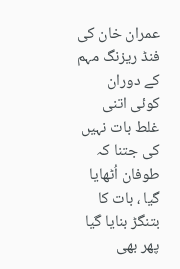عمران خان کی فنڈ ریزنگ مہم کے دوران کوئی اتنی غلط بات نہیں کی جتنا کہ طوفان اُٹھایا گیا ، بات کا بتنگڑ بنایا گیا پھر بھی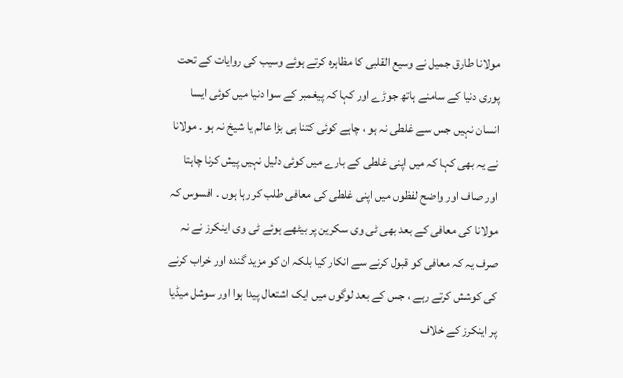مولانا طارق جمیل نے وسیع القلبی کا مظاہرہ کرتے ہوئے وسیب کی روایات کے تحت پوری دنیا کے سامنے ہاتھ جوڑے اور کہا کہ پیغمبر کے سوا دنیا میں کوئی ایسا انسان نہیں جس سے غلطی نہ ہو ، چاہے کوئی کتنا ہی بڑا عالم یا شیخ نہ ہو ۔ مولانا نے یہ بھی کہا کہ میں اپنی غلطی کے بارے میں کوئی دلیل نہیں پیش کرنا چاہتا اور صاف اور واضح لفظوں میں اپنی غلطی کی معافی طلب کر رہا ہوں ۔ افسوس کہ مولانا کی معافی کے بعد بھی ٹی وی سکرین پر بیٹھے ہوئے ٹی وی اینکرز نے نہ صرف یہ کہ معافی کو قبول کرنے سے انکار کیا بلکہ ان کو مزید گندہ اور خراب کرنے کی کوشش کرتے رہے ، جس کے بعد لوگوں میں ایک اشتعال پیدا ہوا اور سوشل میڈیا پر اینکرز کے خلاف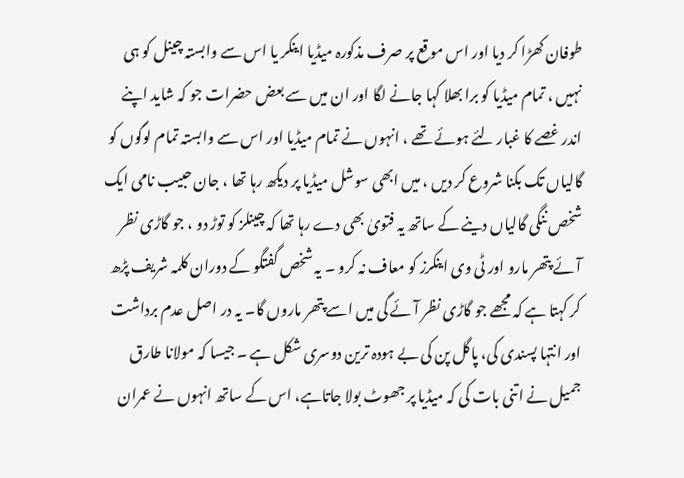طوفان کھڑا کر دیا اور اس موقع پر صرف مذکورہ میڈیا اینکر یا اس سے وابستہ چینل کو ہی نہیں ، تمام میڈیا کو برا بھلا کہا جانے لگا اور ان میں سے بعض حضرات جو کہ شاید اپنے اندر غصے کا غبار لئے ہوئے تھے ، انہوں نے تمام میڈیا اور اس سے وابستہ تمام لوگوں کو گالیاں تک بکنا شروع کر دیں ، میں ابھی سوشل میڈیا پر دیکھ رہا تھا ، جان حبیب نامی ایک شخص ننگی گالیاں دینے کے ساتھ یہ فتویٰ بھی دے رہا تھا کہ چینلز کو توڑ دو ، جو گاڑی نظر آئے پتھر مارو اور ٹی وی اینکرز کو معاف نہ کرو ۔ یہ شخص گفتگو کے دوران کلمہ شریف پڑھ کر کہتا ہے کہ مجھے جو گاڑی نظر آئے گی میں اسے پتھر ماروں گا۔ یہ در اصل عدم برداشت اور انتہا پسندی کی، پاگل پن کی بے ہودہ ترین دوسری شکل ہے ۔ جیسا کہ مولانا طارق جمیل نے اتنی بات کی کہ میڈیا پر جھوٹ بولا جاتاہے، اس کے ساتھ انہوں نے عمران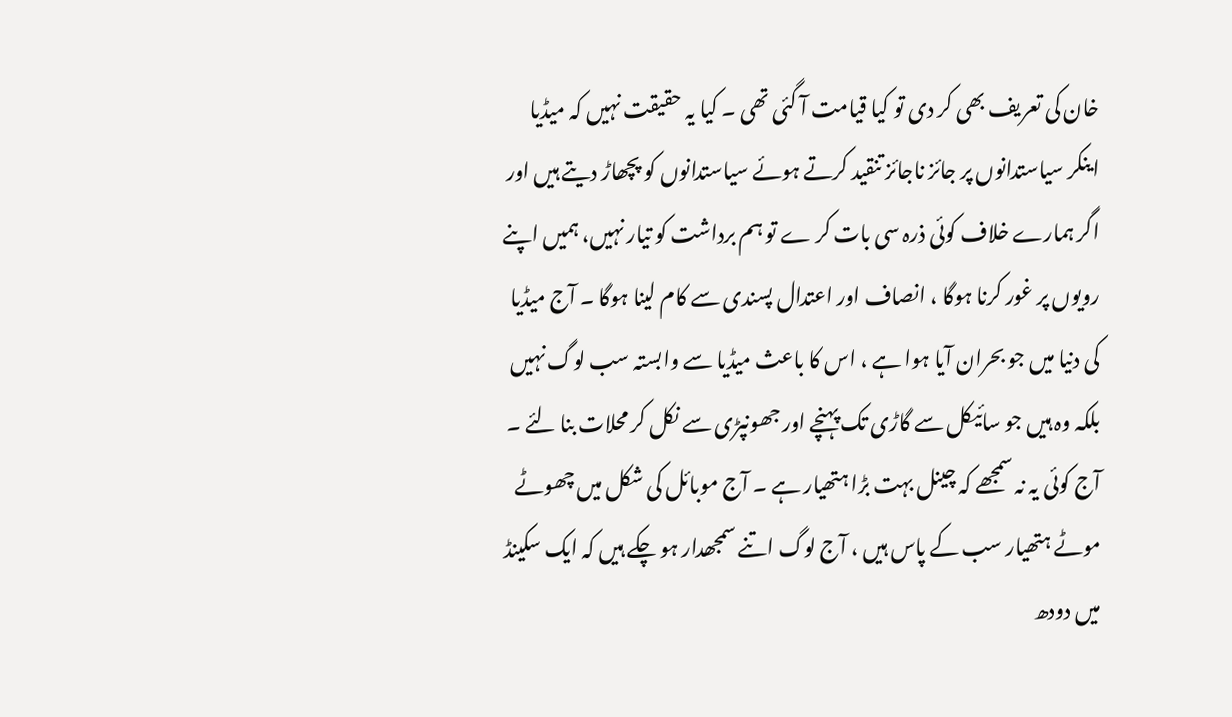خان کی تعریف بھی کر دی تو کیا قیامت آ گئی تھی ۔ کیا یہ حقیقت نہیں کہ میڈیا اینکر سیاستدانوں پر جائز ناجائز تنقید کرتے ہوئے سیاستدانوں کو پچھاڑ دیتے ہیں اور اگر ہمارے خلاف کوئی ذرہ سی بات کر ے تو ہم برداشت کو تیار نہیں، ہمیں اپنے رویوں پر غور کرنا ہوگا ، انصاف اور اعتدال پسندی سے کام لینا ہوگا ۔ آج میڈیا کی دنیا میں جو بحران آیا ہوا ہے ، اس کا باعث میڈیا سے وابستہ سب لوگ نہیں بلکہ وہ ہیں جو سائیکل سے گاڑی تک پہنچے اور جھونپڑی سے نکل کر محلات بنا لئے ۔ آج کوئی یہ نہ سمجھے کہ چینل بہت بڑا ہتھیار ہے ۔ آج موبائل کی شکل میں چھوٹے موٹے ہتھیار سب کے پاس ہیں ، آج لوگ اتنے سمجھدار ہو چکے ہیں کہ ایک سکینڈ میں دودھ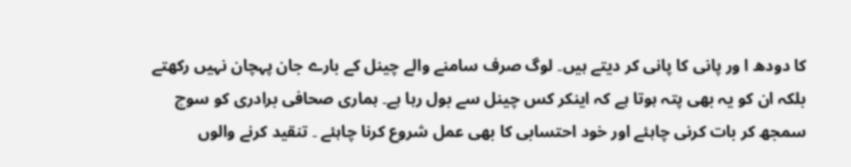کا دودھ ا ور پانی کا پانی کر دیتے ہیں۔ لوگ صرف سامنے والے چینل کے بارے جان پہچان نہیں رکھتے بلکہ ان کو یہ بھی پتہ ہوتا ہے کہ اینکر کس چینل سے بول رہا ہے۔ ہماری صحافی برادری کو سوچ سمجھ کر بات کرنی چاہئے اور خود احتسابی کا بھی عمل شروع کرنا چاہئے ۔ تنقید کرنے والوں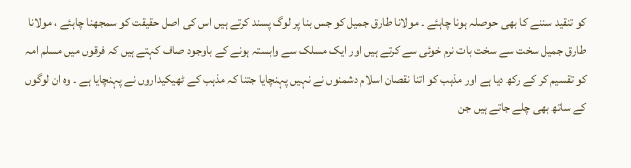کو تنقید سننے کا بھی حوصلہ ہونا چاہئے ۔ مولانا طارق جمیل کو جس بنا پر لوگ پسند کرتے ہیں اس کی اصل حقیقت کو سمجھنا چاہئے ، مولانا طارق جمیل سخت سے سخت بات نرم خوئی سے کرتے ہیں اور ایک مسلک سے وابستہ ہونے کے باوجود صاف کہتے ہیں کہ فرقوں میں مسلم امہ کو تقسیم کر کے رکھ دیا ہے اور مذہب کو اتنا نقصان اسلام دشمنوں نے نہیں پہنچایا جتنا کہ مذہب کے ٹھیکیداروں نے پہنچایا ہے ۔ وہ ان لوگوں کے ساتھ بھی چلے جاتے ہیں جن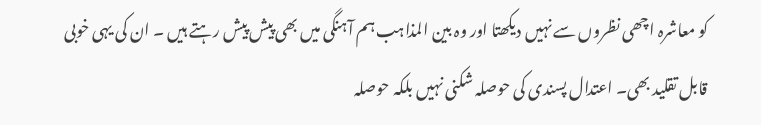کو معاشرہ اچھی نظروں سے نہیں دیکھتا اور وہ بین المذاہب ہم آہنگی میں بھی پیش پیش رہتے ہیں ۔ ان کی یہی خوبی قابل تقلید بھی۔ اعتدال پسندی کی حوصلہ شکنی نہیں بلکہ حوصلہ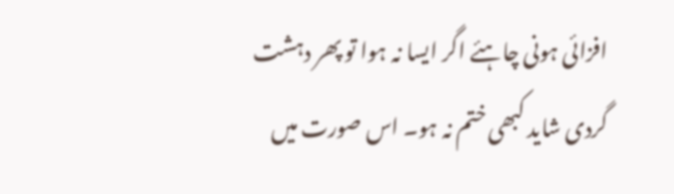افزائی ہونی چاہئے اگر ایسا نہ ہوا تو پھر دہشت گردی شاید کبھی ختم نہ ہو۔ اس صورت میں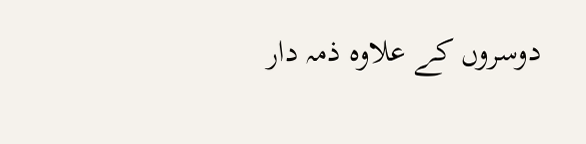دوسروں کے علاوہ ذمہ دار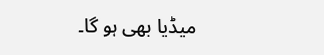میڈیا بھی ہو گا۔